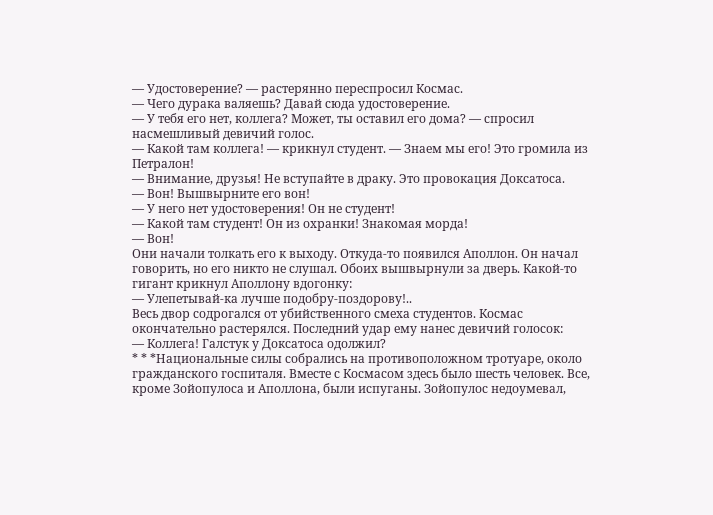— Удостоверение? — растерянно переспросил Космас.
— Чего дурака валяешь? Давай сюда удостоверение.
— У тебя его нет, коллега? Может, ты оставил его дома? — спросил насмешливый девичий голос.
— Какой там коллега! — крикнул студент. — Знаем мы его! Это громила из Петралон!
— Внимание, друзья! Не вступайте в драку. Это провокация Доксатоса.
— Вон! Вышвырните его вон!
— У него нет удостоверения! Он не студент!
— Какой там студент! Он из охранки! Знакомая морда!
— Вон!
Они начали толкать его к выходу. Откуда-то появился Аполлон. Он начал говорить, но его никто не слушал. Обоих вышвырнули за дверь. Какой-то гигант крикнул Аполлону вдогонку:
— Улепетывай-ка лучше подобру-поздорову!..
Весь двор содрогался от убийственного смеха студентов. Космас окончательно растерялся. Последний удар ему нанес девичий голосок:
— Коллега! Галстук у Доксатоса одолжил?
* * *Национальные силы собрались на противоположном тротуаре, около гражданского госпиталя. Вместе с Космасом здесь было шесть человек. Все, кроме Зойопулоса и Аполлона, были испуганы. Зойопулос недоумевал,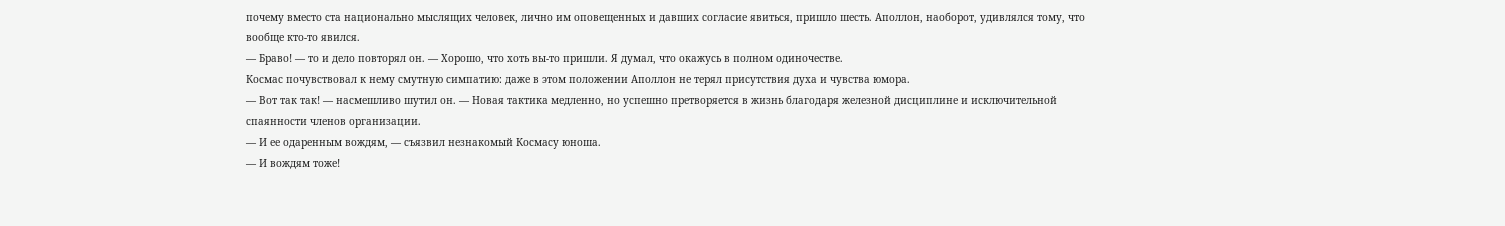почему вместо ста национально мыслящих человек, лично им оповещенных и давших согласие явиться, пришло шесть. Аполлон, наоборот, удивлялся тому, что вообще кто-то явился.
— Браво! — то и дело повторял он. — Хорошо, что хоть вы-то пришли. Я думал, что окажусь в полном одиночестве.
Космас почувствовал к нему смутную симпатию: даже в этом положении Аполлон не терял присутствия духа и чувства юмора.
— Вот так так! — насмешливо шутил он. — Новая тактика медленно, но успешно претворяется в жизнь благодаря железной дисциплине и исключительной спаянности членов организации.
— И ее одаренным вождям, — съязвил незнакомый Космасу юноша.
— И вождям тоже!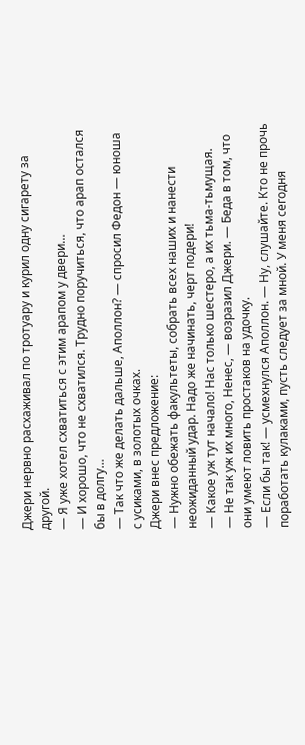Джери нервно расхаживал по тротуару и курил одну сигарету за другой.
— Я уже хотел схватиться с этим арапом у двери…
— И хорошо, что не схватился. Трудно поручиться, что арап остался бы в долгу…
— Так что же делать дальше, Аполлон? — спросил Федон — юноша с усиками, в золотых очках.
Джери внес предложение:
— Нужно обежать факультеты, собрать всех наших и нанести неожиданный удар. Надо же начинать, черт подери!
— Какое уж тут начало! Нас только шестеро, а их тьма-тьмущая.
— Не так уж их много, Ненес, — возразил Джери. — Беда в том, что они умеют ловить простаков на удочку.
— Если бы так! — усмехнулся Аполлон. — Ну, слушайте. Кто не прочь поработать кулаками, пусть следует за мной. У меня сегодня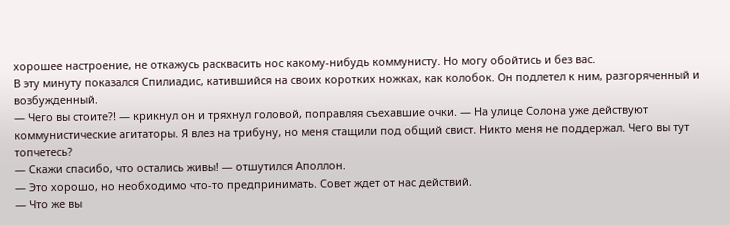хорошее настроение, не откажусь расквасить нос какому-нибудь коммунисту. Но могу обойтись и без вас.
В эту минуту показался Спилиадис, катившийся на своих коротких ножках, как колобок. Он подлетел к ним, разгоряченный и возбужденный.
— Чего вы стоите?! — крикнул он и тряхнул головой, поправляя съехавшие очки. — На улице Солона уже действуют коммунистические агитаторы. Я влез на трибуну, но меня стащили под общий свист. Никто меня не поддержал. Чего вы тут топчетесь?
— Скажи спасибо, что остались живы! — отшутился Аполлон.
— Это хорошо, но необходимо что-то предпринимать. Совет ждет от нас действий.
— Что же вы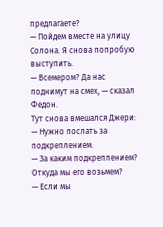предлагаете?
— Пойдем вместе на улицу Солона. Я снова попробую выступить.
— Всемером? Да нас поднимут на смех, — сказал Федон.
Тут снова вмешался Джери:
— Нужно послать за подкреплением.
— За каким подкреплением? Откуда мы его возьмем?
— Если мы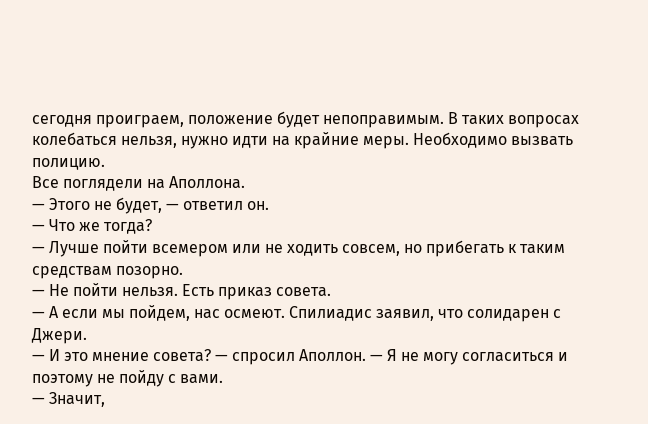сегодня проиграем, положение будет непоправимым. В таких вопросах колебаться нельзя, нужно идти на крайние меры. Необходимо вызвать полицию.
Все поглядели на Аполлона.
— Этого не будет, — ответил он.
— Что же тогда?
— Лучше пойти всемером или не ходить совсем, но прибегать к таким средствам позорно.
— Не пойти нельзя. Есть приказ совета.
— А если мы пойдем, нас осмеют. Спилиадис заявил, что солидарен с Джери.
— И это мнение совета? — спросил Аполлон. — Я не могу согласиться и поэтому не пойду с вами.
— Значит,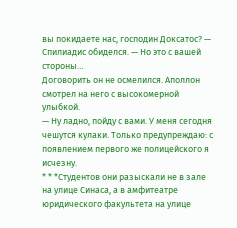вы покидаете нас, господин Доксатос? — Спилиадис обиделся. — Но это с вашей стороны…
Договорить он не осмелился. Аполлон смотрел на него с высокомерной улыбкой.
— Ну ладно, пойду с вами. У меня сегодня чешутся кулаки. Только предупреждаю: с появлением первого же полицейского я исчезну.
* * *Студентов они разыскали не в зале на улице Синаса, а в амфитеатре юридического факультета на улице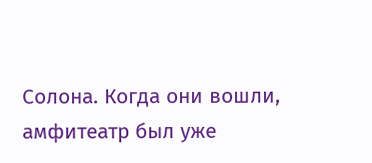Солона. Когда они вошли, амфитеатр был уже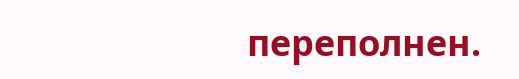переполнен.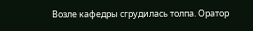Возле кафедры сгрудилась толпа. Оратор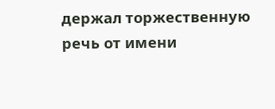держал торжественную речь от имени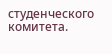студенческого комитета.